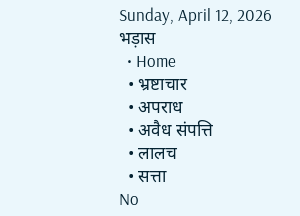Sunday, April 12, 2026
भड़ास
  • Home
  • भ्रष्टाचार
  • अपराध
  • अवैध संपत्ति
  • लालच
  • सत्ता
No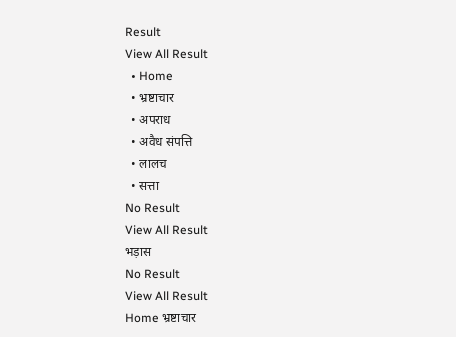Result
View All Result
  • Home
  • भ्रष्टाचार
  • अपराध
  • अवैध संपत्ति
  • लालच
  • सत्ता
No Result
View All Result
भड़ास
No Result
View All Result
Home भ्रष्टाचार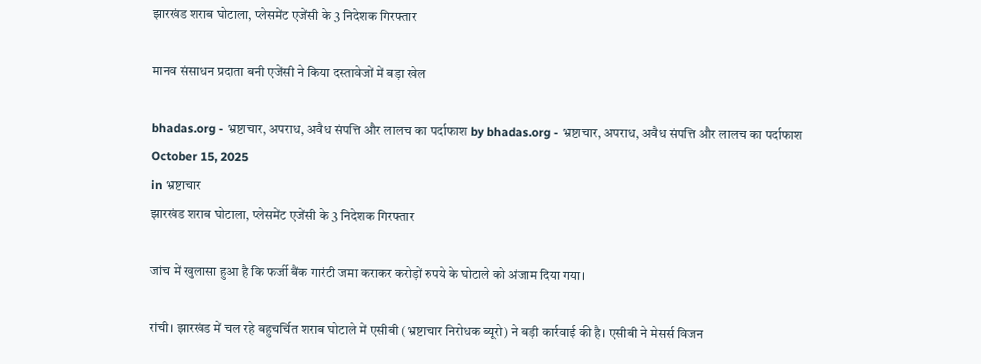झारखंड शराब घोटाला, प्लेसमेंट एजेंसी के 3 निदेशक गिरफ्तार

मानव संसाधन प्रदाता बनी एजेंसी ने किया दस्तावेजों में बड़ा खेल

bhadas.org - भ्रष्टाचार, अपराध, अवैध संपत्ति और लालच का पर्दाफाश by bhadas.org - भ्रष्टाचार, अपराध, अवैध संपत्ति और लालच का पर्दाफाश
October 15, 2025
in भ्रष्टाचार
झारखंड शराब घोटाला, प्लेसमेंट एजेंसी के 3 निदेशक गिरफ्तार

जांच में खुलासा हुआ है कि फर्जी बैंक गारंटी जमा कराकर करोड़ों रुपये के घोटाले को अंजाम दिया गया।

रांची। झारखंड में चल रहे बहुचर्चित शराब घोटाले में एसीबी (भ्रष्टाचार निरोधक ब्यूरो) ने बड़ी कार्रवाई की है। एसीबी ने मेसर्स विजन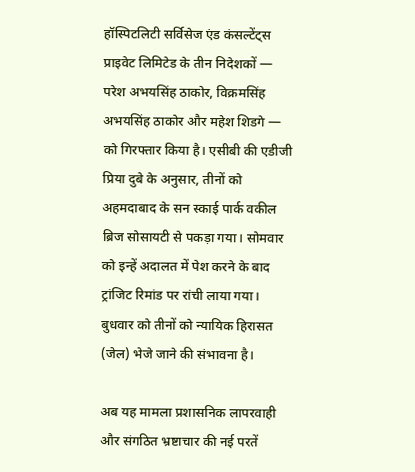हॉस्पिटलिटी सर्विसेज एंड कंसल्टेंट्स प्राइवेट लिमिटेड के तीन निदेशकों — परेश अभयसिंह ठाकोर, विक्रमसिंह अभयसिंह ठाकोर और महेश शिडगे — को गिरफ्तार किया है। एसीबी की एडीजी प्रिया दुबे के अनुसार, तीनों को अहमदाबाद के सन स्काई पार्क वकील ब्रिज सोसायटी से पकड़ा गया। सोमवार को इन्हें अदालत में पेश करने के बाद ट्रांजिट रिमांड पर रांची लाया गया। बुधवार को तीनों को न्यायिक हिरासत (जेल) भेजे जाने की संभावना है।

अब यह मामला प्रशासनिक लापरवाही और संगठित भ्रष्टाचार की नई परतें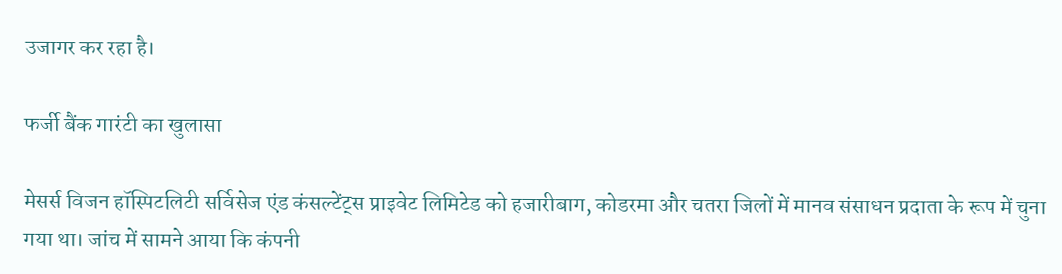उजागर कर रहा है।

फर्जी बैंक गारंटी का खुलासा

मेसर्स विजन हॉस्पिटलिटी सर्विसेज एंड कंसल्टेंट्स प्राइवेट लिमिटेड को हजारीबाग, कोडरमा और चतरा जिलों में मानव संसाधन प्रदाता के रूप में चुना गया था। जांच में सामने आया कि कंपनी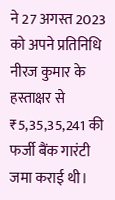ने 27 अगस्त 2023 को अपने प्रतिनिधि नीरज कुमार के हस्ताक्षर से ₹5,35,35,241 की फर्जी बैंक गारंटी जमा कराई थी।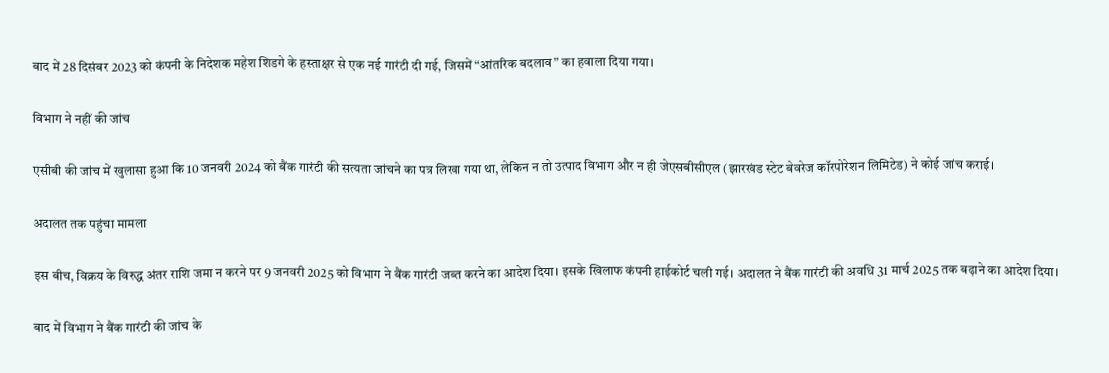बाद में 28 दिसंबर 2023 को कंपनी के निदेशक महेश शिडगे के हस्ताक्षर से एक नई गारंटी दी गई, जिसमें “आंतरिक बदलाव” का हवाला दिया गया।

विभाग ने नहीं की जांच

एसीबी की जांच में खुलासा हुआ कि 10 जनवरी 2024 को बैंक गारंटी की सत्यता जांचने का पत्र लिखा गया था, लेकिन न तो उत्पाद विभाग और न ही जेएसबीसीएल (झारखंड स्टेट बेवरेज कॉरपोरेशन लिमिटेड) ने कोई जांच कराई।

अदालत तक पहुंचा मामला

इस बीच, विक्रय के विरुद्ध अंतर राशि जमा न करने पर 9 जनवरी 2025 को विभाग ने बैंक गारंटी जब्त करने का आदेश दिया। इसके खिलाफ कंपनी हाईकोर्ट चली गई। अदालत ने बैंक गारंटी की अवधि 31 मार्च 2025 तक बढ़ाने का आदेश दिया।

बाद में विभाग ने बैंक गारंटी की जांच के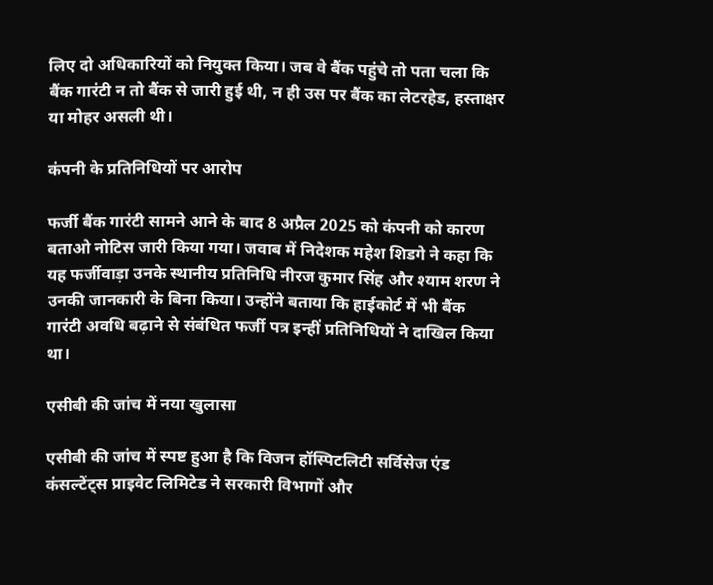लिए दो अधिकारियों को नियुक्त किया। जब वे बैंक पहुंचे तो पता चला कि बैंक गारंटी न तो बैंक से जारी हुई थी, न ही उस पर बैंक का लेटरहेड, हस्ताक्षर या मोहर असली थी।

कंपनी के प्रतिनिधियों पर आरोप

फर्जी बैंक गारंटी सामने आने के बाद 8 अप्रैल 2025 को कंपनी को कारण बताओ नोटिस जारी किया गया। जवाब में निदेशक महेश शिडगे ने कहा कि यह फर्जीवाड़ा उनके स्थानीय प्रतिनिधि नीरज कुमार सिंह और श्याम शरण ने उनकी जानकारी के बिना किया। उन्होंने बताया कि हाईकोर्ट में भी बैंक गारंटी अवधि बढ़ाने से संबंधित फर्जी पत्र इन्हीं प्रतिनिधियों ने दाखिल किया था।

एसीबी की जांच में नया खुलासा

एसीबी की जांच में स्पष्ट हुआ है कि विजन हॉस्पिटलिटी सर्विसेज एंड कंसल्टेंट्स प्राइवेट लिमिटेड ने सरकारी विभागों और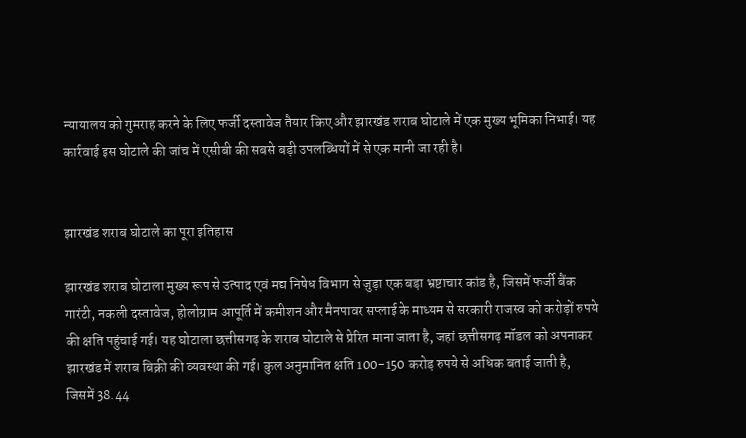न्यायालय को गुमराह करने के लिए फर्जी दस्तावेज तैयार किए और झारखंड शराब घोटाले में एक मुख्य भूमिका निभाई। यह कार्रवाई इस घोटाले की जांच में एसीबी की सबसे बड़ी उपलब्धियों में से एक मानी जा रही है।


झारखंड शराब घोटाले का पूरा इतिहास

झारखंड शराब घोटाला मुख्य रूप से उत्पाद एवं मद्य निषेध विभाग से जुड़ा एक बड़ा भ्रष्टाचार कांड है, जिसमें फर्जी बैंक गारंटी, नकली दस्तावेज, होलोग्राम आपूर्ति में कमीशन और मैनपावर सप्लाई के माध्यम से सरकारी राजस्व को करोड़ों रुपये की क्षति पहुंचाई गई। यह घोटाला छत्तीसगढ़ के शराब घोटाले से प्रेरित माना जाता है, जहां छत्तीसगढ़ मॉडल को अपनाकर झारखंड में शराब बिक्री की व्यवस्था की गई। कुल अनुमानित क्षति 100-150 करोड़ रुपये से अधिक बताई जाती है, जिसमें 38.44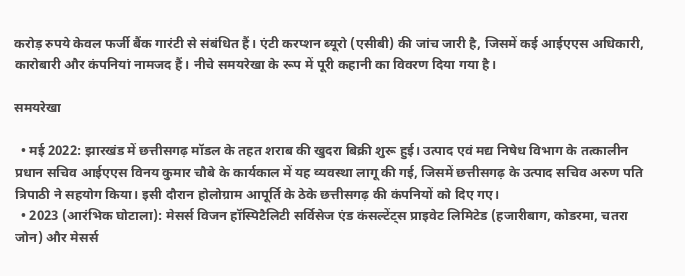करोड़ रुपये केवल फर्जी बैंक गारंटी से संबंधित हैं। एंटी करप्शन ब्यूरो (एसीबी) की जांच जारी है, जिसमें कई आईएएस अधिकारी, कारोबारी और कंपनियां नामजद हैं। नीचे समयरेखा के रूप में पूरी कहानी का विवरण दिया गया है।

समयरेखा

  • मई 2022: झारखंड में छत्तीसगढ़ मॉडल के तहत शराब की खुदरा बिक्री शुरू हुई। उत्पाद एवं मद्य निषेध विभाग के तत्कालीन प्रधान सचिव आईएएस विनय कुमार चौबे के कार्यकाल में यह व्यवस्था लागू की गई, जिसमें छत्तीसगढ़ के उत्पाद सचिव अरुण पति त्रिपाठी ने सहयोग किया। इसी दौरान होलोग्राम आपूर्ति के ठेके छत्तीसगढ़ की कंपनियों को दिए गए।
  • 2023 (आरंभिक घोटाला): मेसर्स विजन हॉस्पिटैलिटी सर्विसेज एंड कंसल्टेंट्स प्राइवेट लिमिटेड (हजारीबाग, कोडरमा, चतरा जोन) और मेसर्स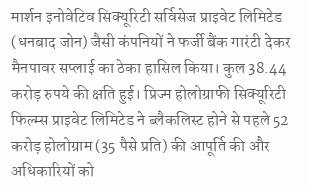मार्शन इनोवेटिव सिक्यूरिटी सर्विसेज प्राइवेट लिमिटेड (धनबाद जोन) जैसी कंपनियों ने फर्जी बैंक गारंटी देकर मैनपावर सप्लाई का ठेका हासिल किया। कुल 38.44 करोड़ रुपये की क्षति हुई। प्रिज्म होलोग्राफी सिक्यूरिटी फिल्म्स प्राइवेट लिमिटेड ने ब्लैकलिस्ट होने से पहले 52 करोड़ होलोग्राम (35 पैसे प्रति) की आपूर्ति की और अधिकारियों को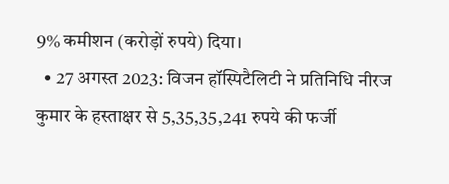9% कमीशन (करोड़ों रुपये) दिया।
  • 27 अगस्त 2023: विजन हॉस्पिटैलिटी ने प्रतिनिधि नीरज कुमार के हस्ताक्षर से 5,35,35,241 रुपये की फर्जी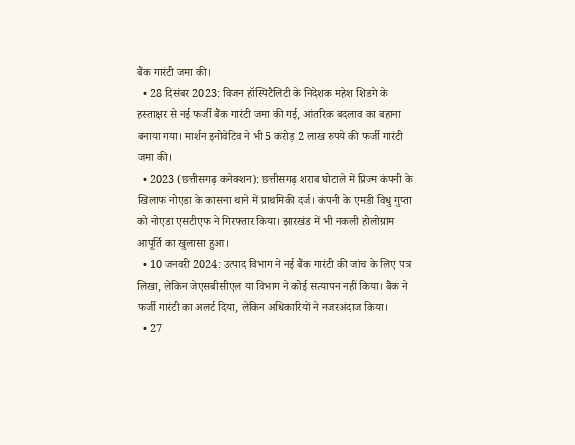बैंक गारंटी जमा की।
  • 28 दिसंबर 2023: विजन हॉस्पिटैलिटी के निदेशक महेश शिडगे के हस्ताक्षर से नई फर्जी बैंक गारंटी जमा की गई, आंतरिक बदलाव का बहाना बनाया गया। मार्शन इनोवेटिव ने भी 5 करोड़ 2 लाख रुपये की फर्जी गारंटी जमा की।
  • 2023 (छत्तीसगढ़ कनेक्शन): छत्तीसगढ़ शराब घोटाले में प्रिज्म कंपनी के खिलाफ नोएडा के कासना थाने में प्राथमिकी दर्ज। कंपनी के एमडी विधु गुप्ता को नोएडा एसटीएफ ने गिरफ्तार किया। झारखंड में भी नकली होलोग्राम आपूर्ति का खुलासा हुआ।
  • 10 जनवरी 2024: उत्पाद विभाग ने नई बैंक गारंटी की जांच के लिए पत्र लिखा, लेकिन जेएसबीसीएल या विभाग ने कोई सत्यापन नहीं किया। बैंक ने फर्जी गारंटी का अलर्ट दिया, लेकिन अधिकारियों ने नजरअंदाज किया।
  • 27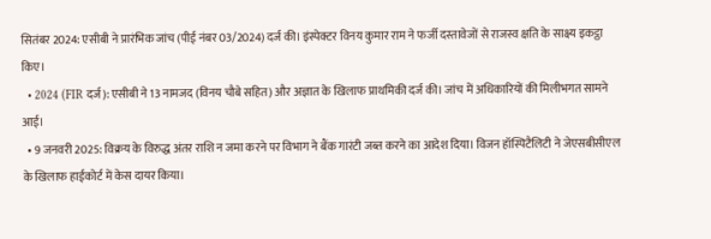सितंबर 2024: एसीबी ने प्रारंभिक जांच (पीई नंबर 03/2024) दर्ज की। इंस्पेक्टर विनय कुमार राम ने फर्जी दस्तावेजों से राजस्व क्षति के साक्ष्य इकट्ठा किए।
  • 2024 (FIR दर्ज): एसीबी ने 13 नामजद (विनय चौबे सहित) और अज्ञात के खिलाफ प्राथमिकी दर्ज की। जांच में अधिकारियों की मिलीभगत सामने आई।
  • 9 जनवरी 2025: विक्रय के विरुद्ध अंतर राशि न जमा करने पर विभाग ने बैंक गारंटी जब्त करने का आदेश दिया। विजन हॉस्पिटैलिटी ने जेएसबीसीएल के खिलाफ हाईकोर्ट में केस दायर किया।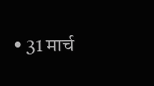• 31 मार्च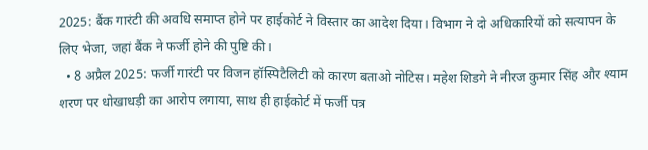2025: बैंक गारंटी की अवधि समाप्त होने पर हाईकोर्ट ने विस्तार का आदेश दिया। विभाग ने दो अधिकारियों को सत्यापन के लिए भेजा, जहां बैंक ने फर्जी होने की पुष्टि की।
  • 8 अप्रैल 2025: फर्जी गारंटी पर विजन हॉस्पिटैलिटी को कारण बताओ नोटिस। महेश शिडगे ने नीरज कुमार सिंह और श्याम शरण पर धोखाधड़ी का आरोप लगाया, साथ ही हाईकोर्ट में फर्जी पत्र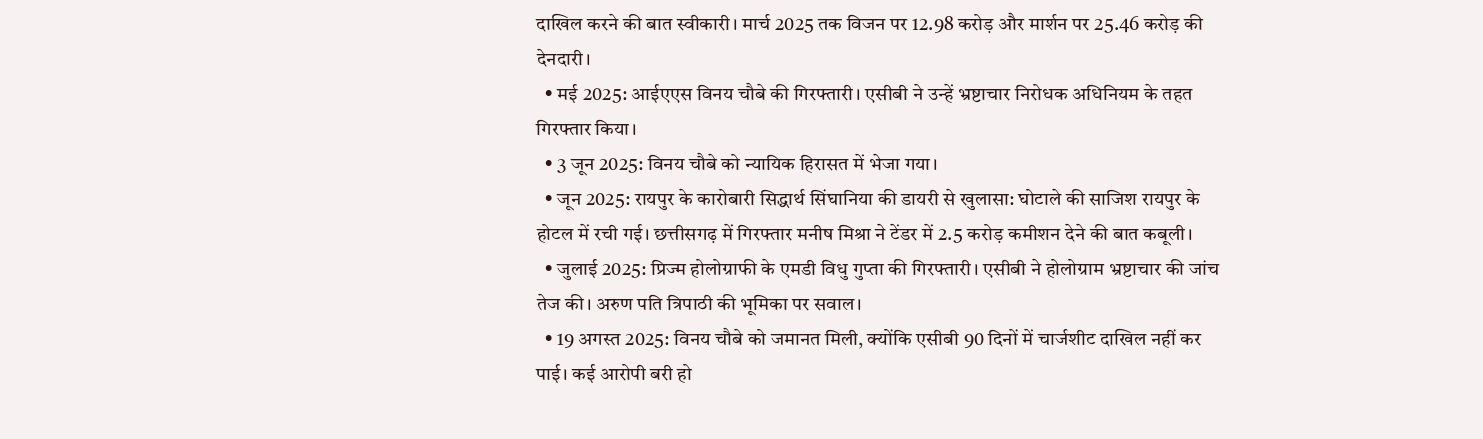दाखिल करने की बात स्वीकारी। मार्च 2025 तक विजन पर 12.98 करोड़ और मार्शन पर 25.46 करोड़ की देनदारी।
  • मई 2025: आईएएस विनय चौबे की गिरफ्तारी। एसीबी ने उन्हें भ्रष्टाचार निरोधक अधिनियम के तहत गिरफ्तार किया।
  • 3 जून 2025: विनय चौबे को न्यायिक हिरासत में भेजा गया।
  • जून 2025: रायपुर के कारोबारी सिद्धार्थ सिंघानिया की डायरी से खुलासा: घोटाले की साजिश रायपुर के होटल में रची गई। छत्तीसगढ़ में गिरफ्तार मनीष मिश्रा ने टेंडर में 2.5 करोड़ कमीशन देने की बात कबूली।
  • जुलाई 2025: प्रिज्म होलोग्राफी के एमडी विधु गुप्ता की गिरफ्तारी। एसीबी ने होलोग्राम भ्रष्टाचार की जांच तेज की। अरुण पति त्रिपाठी की भूमिका पर सवाल।
  • 19 अगस्त 2025: विनय चौबे को जमानत मिली, क्योंकि एसीबी 90 दिनों में चार्जशीट दाखिल नहीं कर पाई। कई आरोपी बरी हो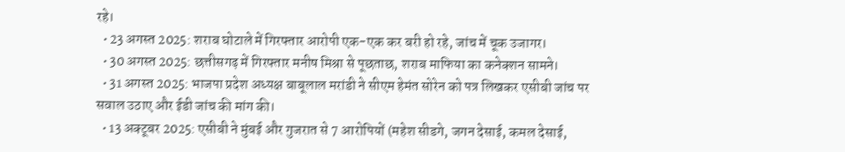रहे।
  • 23 अगस्त 2025: शराब घोटाले में गिरफ्तार आरोपी एक-एक कर बरी हो रहे, जांच में चूक उजागर।
  • 30 अगस्त 2025: छत्तीसगढ़ में गिरफ्तार मनीष मिश्रा से पूछताछ, शराब माफिया का कनेक्शन सामने।
  • 31 अगस्त 2025: भाजपा प्रदेश अध्यक्ष बाबूलाल मरांडी ने सीएम हेमंत सोरेन को पत्र लिखकर एसीबी जांच पर सवाल उठाए और ईडी जांच की मांग की।
  • 13 अक्टूबर 2025: एसीबी ने मुंबई और गुजरात से 7 आरोपियों (महेश सीडगे, जगन देसाई, कमल देसाई,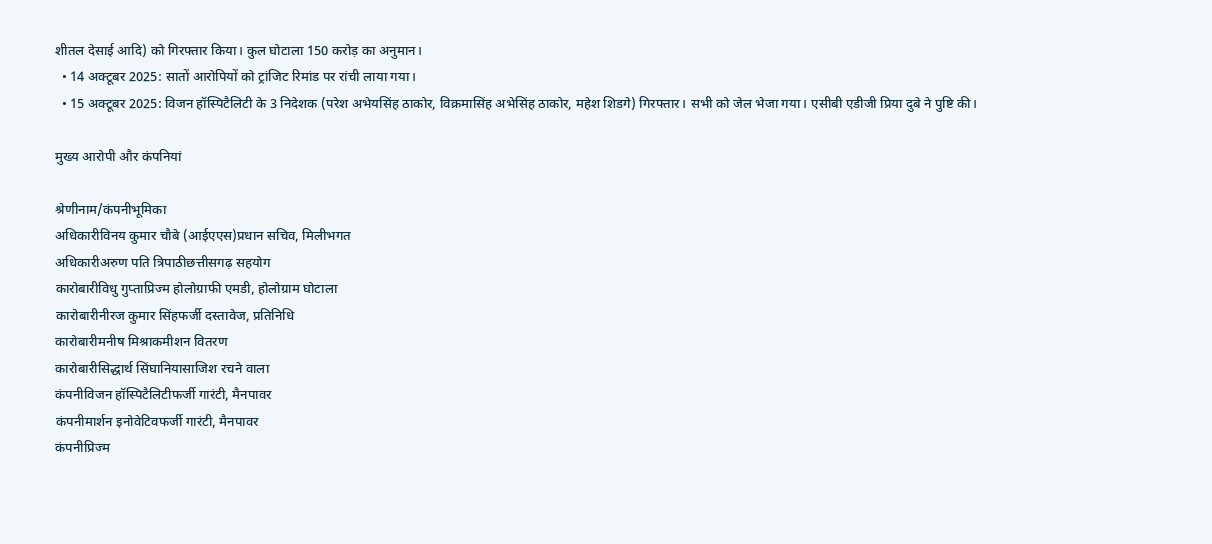शीतल देसाई आदि) को गिरफ्तार किया। कुल घोटाला 150 करोड़ का अनुमान।
  • 14 अक्टूबर 2025: सातों आरोपियों को ट्रांजिट रिमांड पर रांची लाया गया।
  • 15 अक्टूबर 2025: विजन हॉस्पिटैलिटी के 3 निदेशक (परेश अभेयसिंह ठाकोर, विक्रमासिंह अभेसिंह ठाकोर, महेश शिडगे) गिरफ्तार। सभी को जेल भेजा गया। एसीबी एडीजी प्रिया दुबे ने पुष्टि की।

मुख्य आरोपी और कंपनियां

श्रेणीनाम/कंपनीभूमिका
अधिकारीविनय कुमार चौबे (आईएएस)प्रधान सचिव, मिलीभगत
अधिकारीअरुण पति त्रिपाठीछत्तीसगढ़ सहयोग
कारोबारीविधु गुप्ताप्रिज्म होलोग्राफी एमडी, होलोग्राम घोटाला
कारोबारीनीरज कुमार सिंहफर्जी दस्तावेज, प्रतिनिधि
कारोबारीमनीष मिश्राकमीशन वितरण
कारोबारीसिद्धार्थ सिंघानियासाजिश रचने वाला
कंपनीविजन हॉस्पिटैलिटीफर्जी गारंटी, मैनपावर
कंपनीमार्शन इनोवेटिवफर्जी गारंटी, मैनपावर
कंपनीप्रिज्म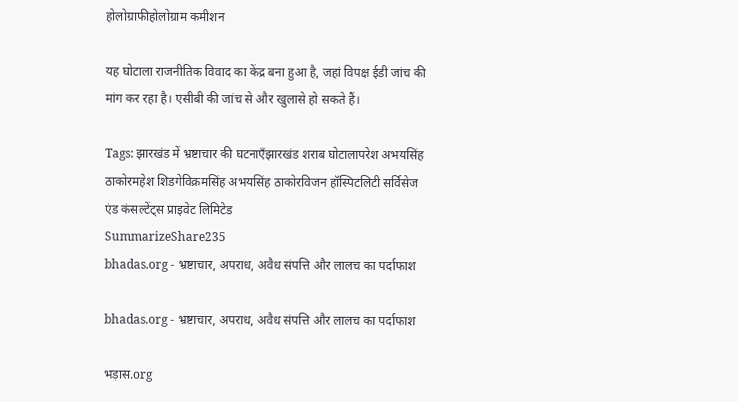होलोग्राफीहोलोग्राम कमीशन

यह घोटाला राजनीतिक विवाद का केंद्र बना हुआ है, जहां विपक्ष ईडी जांच की मांग कर रहा है। एसीबी की जांच से और खुलासे हो सकते हैं।

Tags: झारखंड में भ्रष्टाचार की घटनाएँझारखंड शराब घोटालापरेश अभयसिंह ठाकोरमहेश शिडगेविक्रमसिंह अभयसिंह ठाकोरविजन हॉस्पिटलिटी सर्विसेज एंड कंसल्टेंट्स प्राइवेट लिमिटेड
SummarizeShare235
bhadas.org - भ्रष्टाचार, अपराध, अवैध संपत्ति और लालच का पर्दाफाश

bhadas.org - भ्रष्टाचार, अपराध, अवैध संपत्ति और लालच का पर्दाफाश

भड़ास.org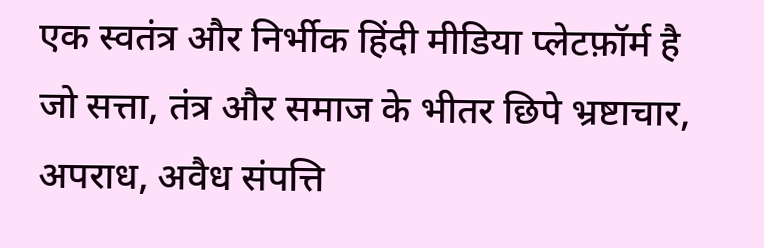एक स्वतंत्र और निर्भीक हिंदी मीडिया प्लेटफ़ॉर्म है जो सत्ता, तंत्र और समाज के भीतर छिपे भ्रष्टाचार, अपराध, अवैध संपत्ति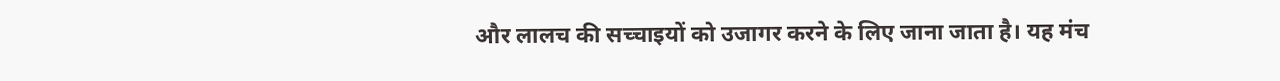और लालच की सच्चाइयों को उजागर करने के लिए जाना जाता है। यह मंच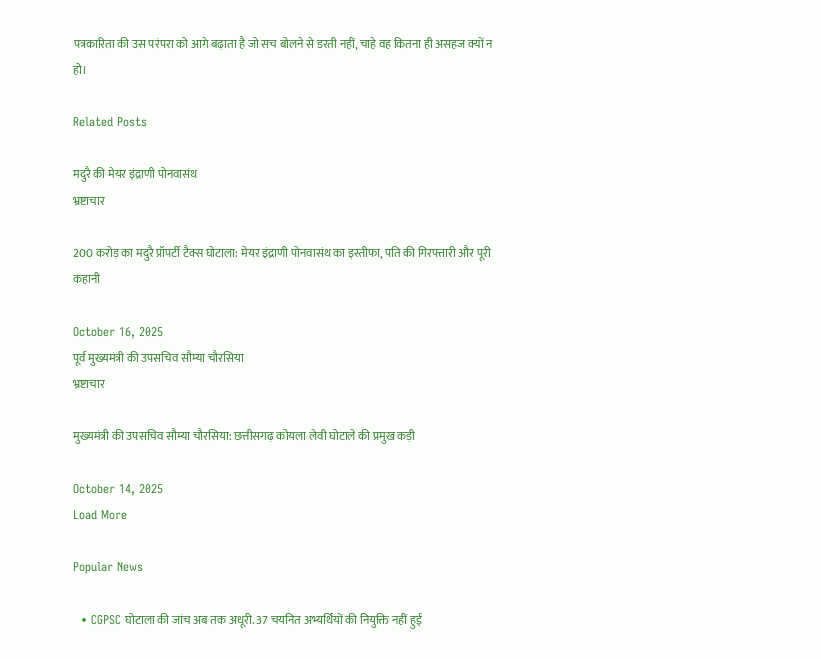पत्रकारिता की उस परंपरा को आगे बढ़ाता है जो सच बोलने से डरती नहीं, चाहे वह कितना ही असहज क्यों न हो।

Related Posts

मदुरै की मेयर इंद्राणी पोनवासंथ
भ्रष्टाचार

200 करोड़ का मदुरै प्रॉपर्टी टैक्स घोटाला: मेयर इंद्राणी पोनवासंथ का इस्तीफा, पति की गिरफ्तारी और पूरी कहानी

October 16, 2025
पूर्व मुख्यमंत्री की उपसचिव सौम्या चौरसिया
भ्रष्टाचार

मुख्यमंत्री की उपसचिव सौम्या चौरसिया: छत्तीसगढ़ कोयला लेवी घोटाले की प्रमुख कड़ी

October 14, 2025
Load More

Popular News

  • CGPSC घोटाला की जांच अब तक अधूरी. 37 चयनित अभ्यर्थियों की नियुक्ति नहीं हुई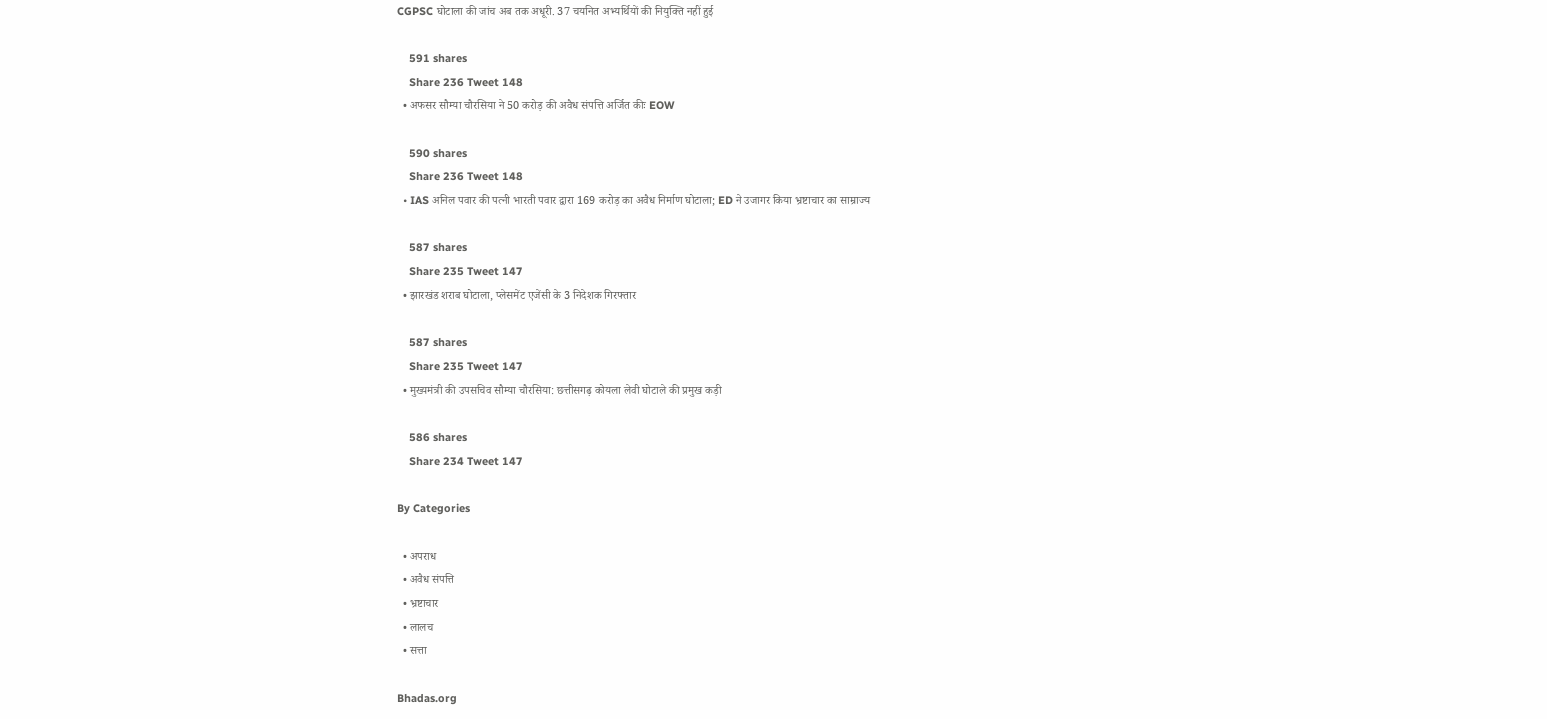CGPSC घोटाला की जांच अब तक अधूरी. 37 चयनित अभ्यर्थियों की नियुक्ति नहीं हुई

    591 shares
    Share 236 Tweet 148
  • अफसर सौम्या चौरसिया ने 50 करोड़ की अवैध संपत्ति अर्जित कीः EOW

    590 shares
    Share 236 Tweet 148
  • IAS अनिल पवार की पत्नी भारती पवार द्वारा 169 करोड़ का अवैध निर्माण घोटाला; ED ने उजागर किया भ्रष्टाचार का साम्राज्य

    587 shares
    Share 235 Tweet 147
  • झारखंड शराब घोटाला, प्लेसमेंट एजेंसी के 3 निदेशक गिरफ्तार

    587 shares
    Share 235 Tweet 147
  • मुख्यमंत्री की उपसचिव सौम्या चौरसिया: छत्तीसगढ़ कोयला लेवी घोटाले की प्रमुख कड़ी

    586 shares
    Share 234 Tweet 147

By Categories

  • अपराध
  • अवैध संपत्ति
  • भ्रष्टाचार
  • लालच
  • सत्ता

Bhadas.org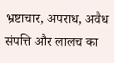भ्रष्टाचार, अपराध, अवैध संपत्ति और लालच का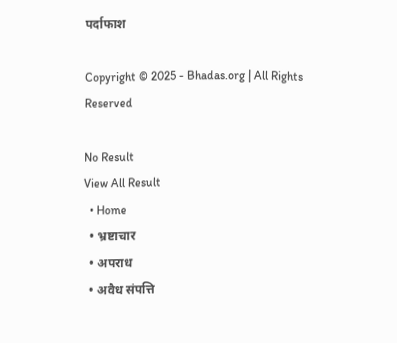पर्दाफाश

Copyright © 2025 - Bhadas.org | All Rights Reserved

No Result
View All Result
  • Home
  • भ्रष्टाचार
  • अपराध
  • अवैध संपत्ति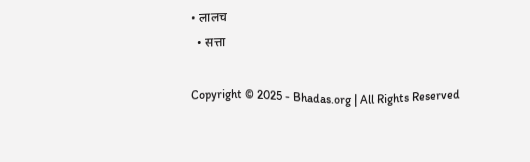• लालच
  • सत्ता

Copyright © 2025 - Bhadas.org | All Rights Reserved